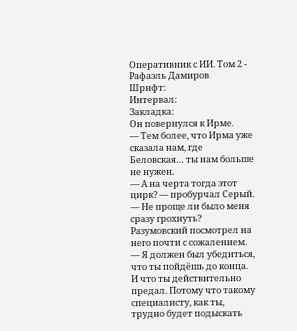Оперативник с ИИ. Том 2 - Рафаэль Дамиров
Шрифт:
Интервал:
Закладка:
Он повернулся к Ирме.
— Тем более, что Ирма уже сказала нам, где Беловская… ты нам больше не нужен.
— А на черта тогда этот цирк? — пробурчал Серый. — Не проще ли было меня сразу грохнуть?
Разумовский посмотрел на него почти с сожалением.
— Я должен был убедиться, что ты пойдёшь до конца. И что ты действительно предал. Потому что такому специалисту, как ты, трудно будет подыскать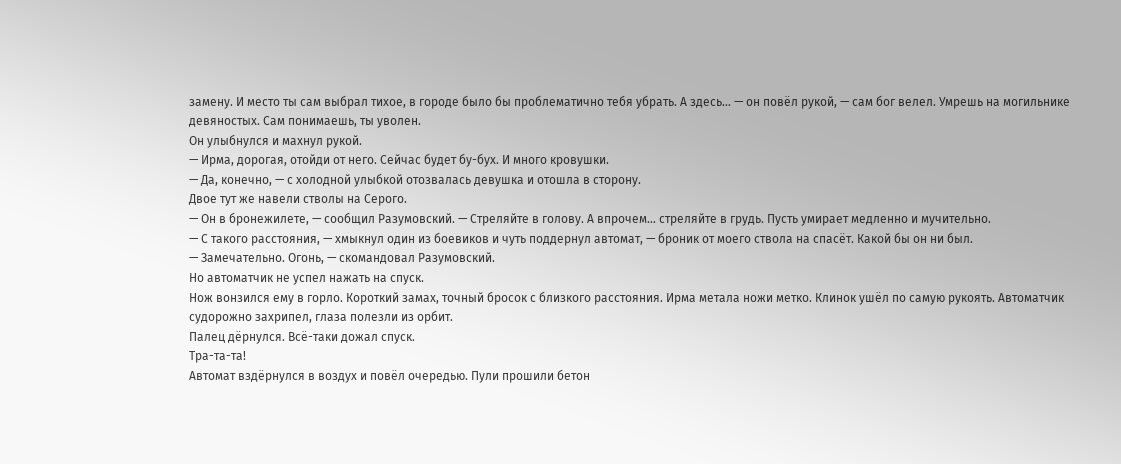замену. И место ты сам выбрал тихое, в городе было бы проблематично тебя убрать. А здесь… — он повёл рукой, — сам бог велел. Умрешь на могильнике девяностых. Сам понимаешь, ты уволен.
Он улыбнулся и махнул рукой.
— Ирма, дорогая, отойди от него. Сейчас будет бу-бух. И много кровушки.
— Да, конечно, — с холодной улыбкой отозвалась девушка и отошла в сторону.
Двое тут же навели стволы на Серого.
— Он в бронежилете, — сообщил Разумовский. — Стреляйте в голову. А впрочем… стреляйте в грудь. Пусть умирает медленно и мучительно.
— С такого расстояния, — хмыкнул один из боевиков и чуть поддернул автомат, — броник от моего ствола на спасёт. Какой бы он ни был.
— Замечательно. Огонь, — скомандовал Разумовский.
Но автоматчик не успел нажать на спуск.
Нож вонзился ему в горло. Короткий замах, точный бросок с близкого расстояния. Ирма метала ножи метко. Клинок ушёл по самую рукоять. Автоматчик судорожно захрипел, глаза полезли из орбит.
Палец дёрнулся. Всё-таки дожал спуск.
Тра-та-та!
Автомат вздёрнулся в воздух и повёл очередью. Пули прошили бетон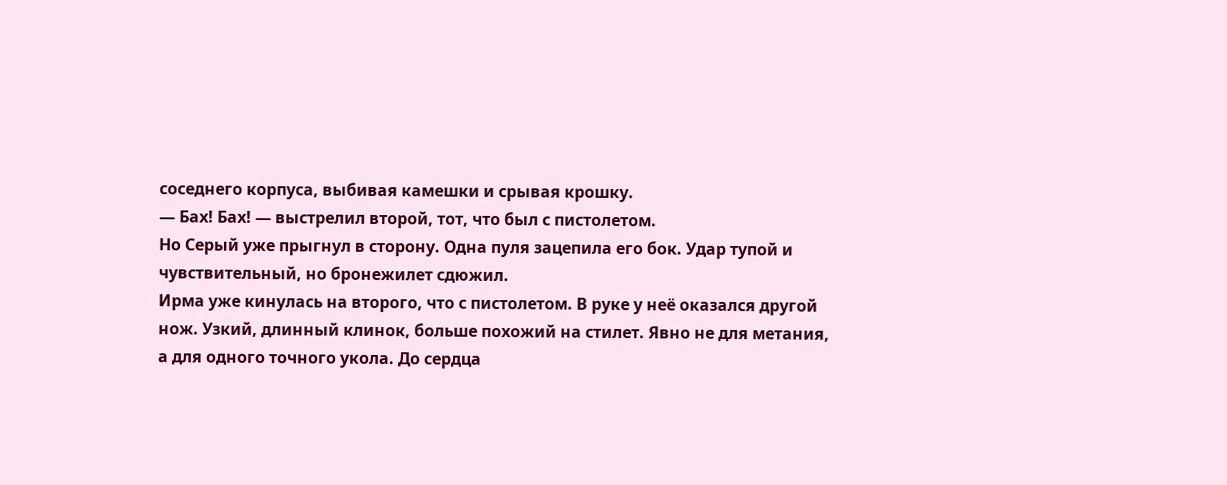соседнего корпуса, выбивая камешки и срывая крошку.
— Бах! Бах! — выстрелил второй, тот, что был с пистолетом.
Но Серый уже прыгнул в сторону. Одна пуля зацепила его бок. Удар тупой и чувствительный, но бронежилет сдюжил.
Ирма уже кинулась на второго, что с пистолетом. В руке у неё оказался другой нож. Узкий, длинный клинок, больше похожий на стилет. Явно не для метания, а для одного точного укола. До сердца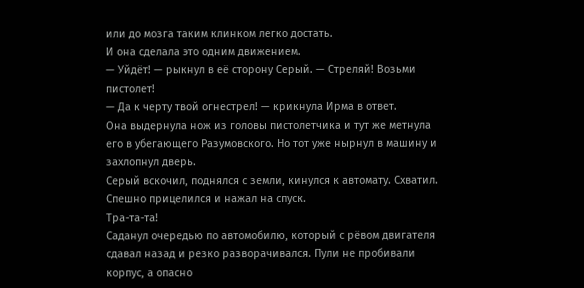или до мозга таким клинком легко достать.
И она сделала это одним движением.
— Уйдёт! — рыкнул в её сторону Серый. — Стреляй! Возьми пистолет!
— Да к черту твой огнестрел! — крикнула Ирма в ответ.
Она выдернула нож из головы пистолетчика и тут же метнула его в убегающего Разумовского. Но тот уже нырнул в машину и захлопнул дверь.
Серый вскочил, поднялся с земли, кинулся к автомату. Схватил. Спешно прицелился и нажал на спуск.
Тра-та-та!
Саданул очередью по автомобилю, который с рёвом двигателя сдавал назад и резко разворачивался. Пули не пробивали корпус, а опасно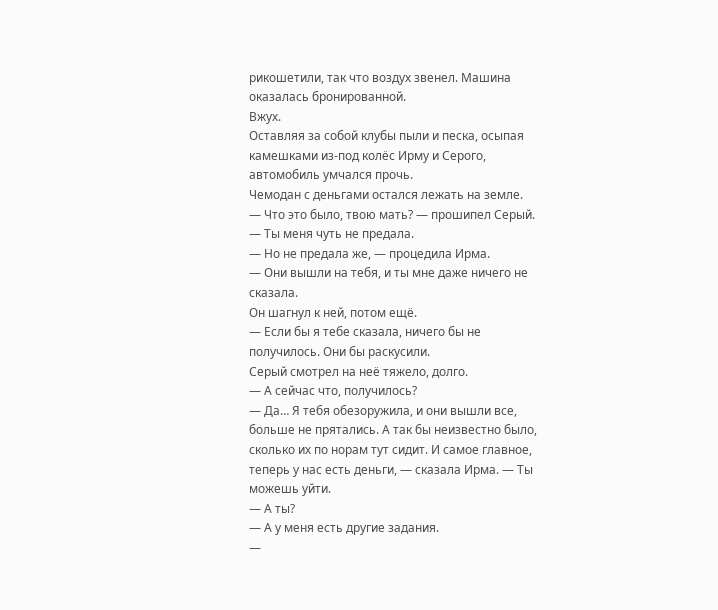рикошетили, так что воздух звенел. Машина оказалась бронированной.
Вжух.
Оставляя за собой клубы пыли и песка, осыпая камешками из-под колёс Ирму и Серого, автомобиль умчался прочь.
Чемодан с деньгами остался лежать на земле.
— Что это было, твою мать? — прошипел Серый. — Ты меня чуть не предала.
— Но не предала же, — процедила Ирма.
— Они вышли на тебя, и ты мне даже ничего не сказала.
Он шагнул к ней, потом ещё.
— Если бы я тебе сказала, ничего бы не получилось. Они бы раскусили.
Серый смотрел на неё тяжело, долго.
— А сейчас что, получилось?
— Да… Я тебя обезоружила, и они вышли все, больше не прятались. А так бы неизвестно было, сколько их по норам тут сидит. И самое главное, теперь у нас есть деньги, — сказала Ирма. — Ты можешь уйти.
— А ты?
— А у меня есть другие задания.
—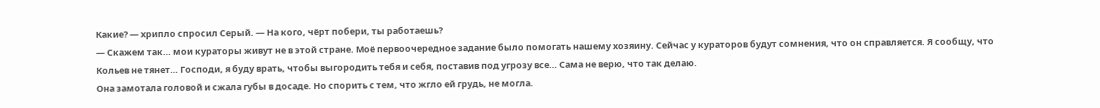Какие? — хрипло спросил Серый. — На кого, чёрт побери, ты работаешь?
— Скажем так… мои кураторы живут не в этой стране. Моё первоочередное задание было помогать нашему хозяину. Сейчас у кураторов будут сомнения, что он справляется. Я сообщу, что Кольев не тянет… Господи, я буду врать, чтобы выгородить тебя и себя, поставив под угрозу все… Сама не верю, что так делаю.
Она замотала головой и сжала губы в досаде. Но спорить с тем, что жгло ей грудь, не могла.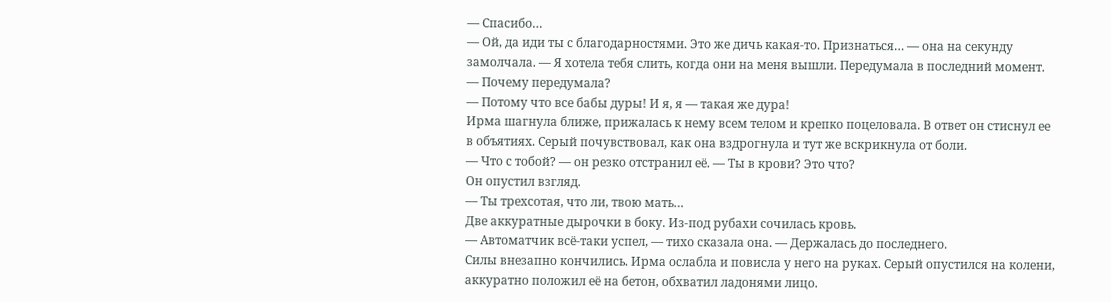— Спасибо…
— Ой, да иди ты с благодарностями. Это же дичь какая-то. Признаться… — она на секунду замолчала. — Я хотела тебя слить, когда они на меня вышли. Передумала в последний момент.
— Почему передумала?
— Потому что все бабы дуры! И я, я — такая же дура!
Ирма шагнула ближе, прижалась к нему всем телом и крепко поцеловала. В ответ он стиснул ее в объятиях. Серый почувствовал, как она вздрогнула и тут же вскрикнула от боли.
— Что с тобой? — он резко отстранил её. — Ты в крови? Это что?
Он опустил взгляд.
— Ты трехсотая, что ли, твою мать…
Две аккуратные дырочки в боку. Из-под рубахи сочилась кровь.
— Автоматчик всё-таки успел, — тихо сказала она. — Держалась до последнего.
Силы внезапно кончились. Ирма ослабла и повисла у него на руках. Серый опустился на колени, аккуратно положил её на бетон, обхватил ладонями лицо.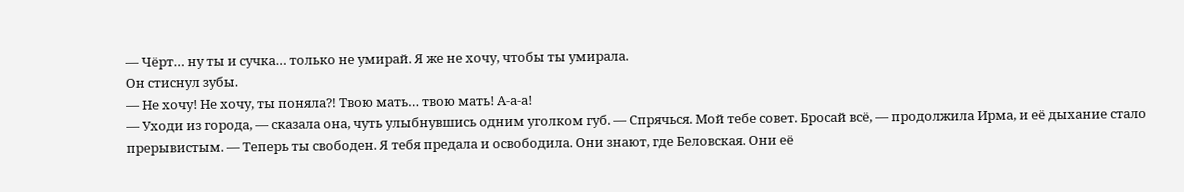— Чёрт… ну ты и сучка… только не умирай. Я же не хочу, чтобы ты умирала.
Он стиснул зубы.
— Не хочу! Не хочу, ты поняла⁈ Твою мать… твою мать! А-а-а!
— Уходи из города, — сказала она, чуть улыбнувшись одним уголком губ. — Спрячься. Мой тебе совет. Бросай всё, — продолжила Ирма, и её дыхание стало прерывистым. — Теперь ты свободен. Я тебя предала и освободила. Они знают, где Беловская. Они её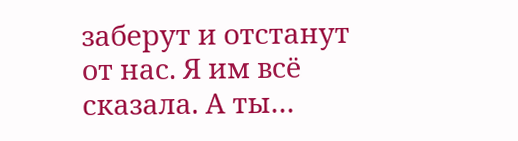заберут и отстанут от нас. Я им всё сказала. А ты…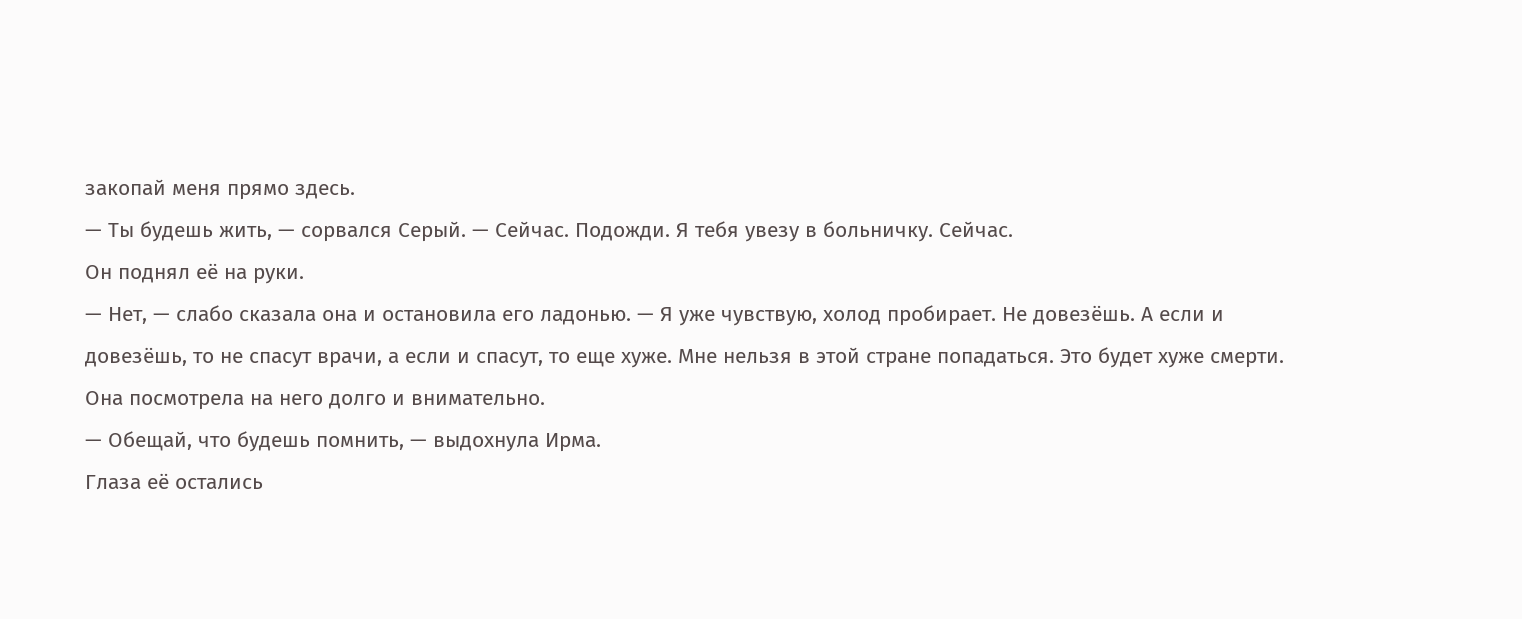закопай меня прямо здесь.
— Ты будешь жить, — сорвался Серый. — Сейчас. Подожди. Я тебя увезу в больничку. Сейчас.
Он поднял её на руки.
— Нет, — слабо сказала она и остановила его ладонью. — Я уже чувствую, холод пробирает. Не довезёшь. А если и довезёшь, то не спасут врачи, а если и спасут, то еще хуже. Мне нельзя в этой стране попадаться. Это будет хуже смерти.
Она посмотрела на него долго и внимательно.
— Обещай, что будешь помнить, — выдохнула Ирма.
Глаза её остались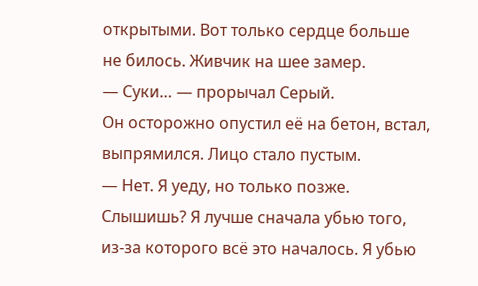открытыми. Вот только сердце больше не билось. Живчик на шее замер.
— Суки… — прорычал Серый.
Он осторожно опустил её на бетон, встал, выпрямился. Лицо стало пустым.
— Нет. Я уеду, но только позже. Слышишь? Я лучше сначала убью того, из-за которого всё это началось. Я убью